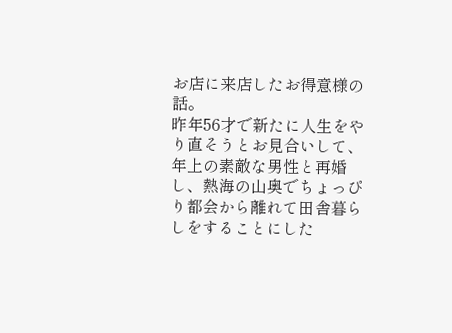お店に来店したお得意様の話。
昨年56才で新たに人生をやり直そうとお見合いして、年上の素敵な男性と再婚し、熱海の山奥でちょっぴり都会から離れて田舎暮らしをすることにした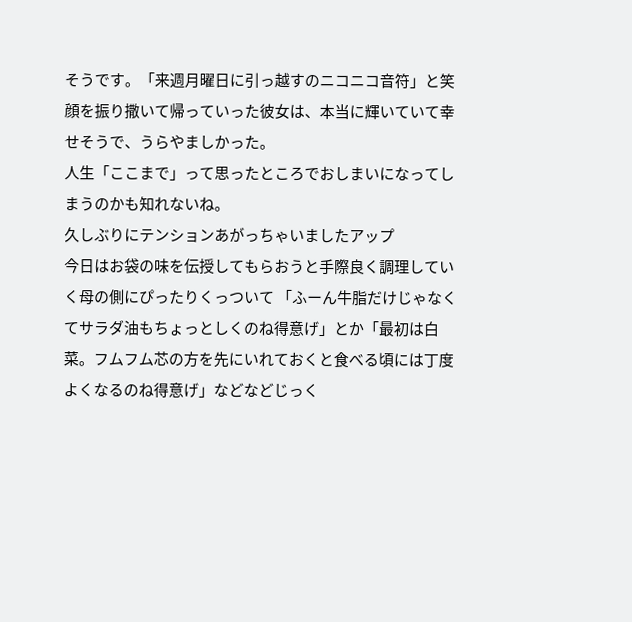そうです。「来週月曜日に引っ越すのニコニコ音符」と笑顔を振り撒いて帰っていった彼女は、本当に輝いていて幸せそうで、うらやましかった。
人生「ここまで」って思ったところでおしまいになってしまうのかも知れないね。
久しぶりにテンションあがっちゃいましたアップ
今日はお袋の味を伝授してもらおうと手際良く調理していく母の側にぴったりくっついて 「ふーん牛脂だけじゃなくてサラダ油もちょっとしくのね得意げ」とか「最初は白菜。フムフム芯の方を先にいれておくと食べる頃には丁度よくなるのね得意げ」などなどじっく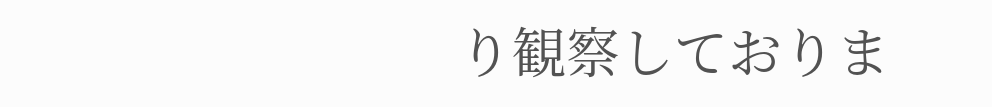り観察しておりま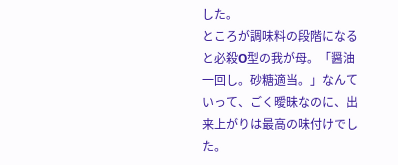した。
ところが調味料の段階になると必殺O型の我が母。「醤油一回し。砂糖適当。」なんていって、ごく曖昧なのに、出来上がりは最高の味付けでした。